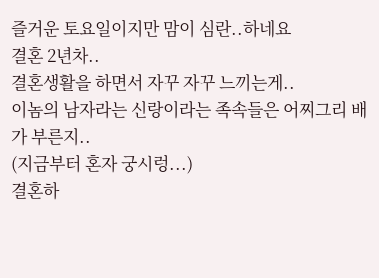즐거운 토요일이지만 맘이 심란..하네요
결혼 2년차..
결혼생활을 하면서 자꾸 자꾸 느끼는게..
이놈의 남자라는 신랑이라는 족속들은 어찌그리 배가 부른지..
(지금부터 혼자 궁시렁...)
결혼하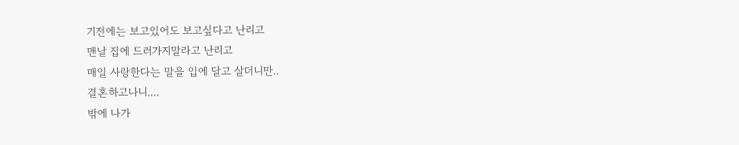기전에는 보고있어도 보고싶다고 난리고
맨날 집에 드러가지말라고 난리고
매일 사랑한다는 말을 입에 달고 살더니만..
결혼하고나니....
밖에 나가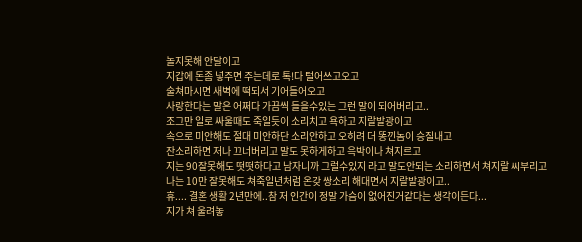놀지못해 안달이고
지갑에 돈좀 넣주면 주는데로 톡!다 털어쓰고오고
술쳐마시면 새벽에 떡되서 기어들어오고
사랑한다는 말은 어쩌다 가끔씩 들을수있는 그런 말이 되어버리고..
조그만 일로 싸울때도 죽일듯이 소리치고 욕하고 지랄발광이고
속으로 미안해도 절대 미안하단 소리안하고 오히려 더 똥낀놈이 승질내고
잔소리하면 저나 끄너버리고 말도 못하게하고 윽박이나 쳐지르고
지는 90잘못해도 떳떳하다고 남자니까 그럴수있지 라고 말도안되는 소리하면서 쳐지랄 씨부리고
나는 10만 잘못해도 쳐죽일년처럼 온갖 쌍소리 해대면서 지랄발광이고..
휴.... 결혼 생활 2년만에..참 저 인간이 정말 가슴이 없어진거같다는 생각이든다...
지가 쳐 울려놓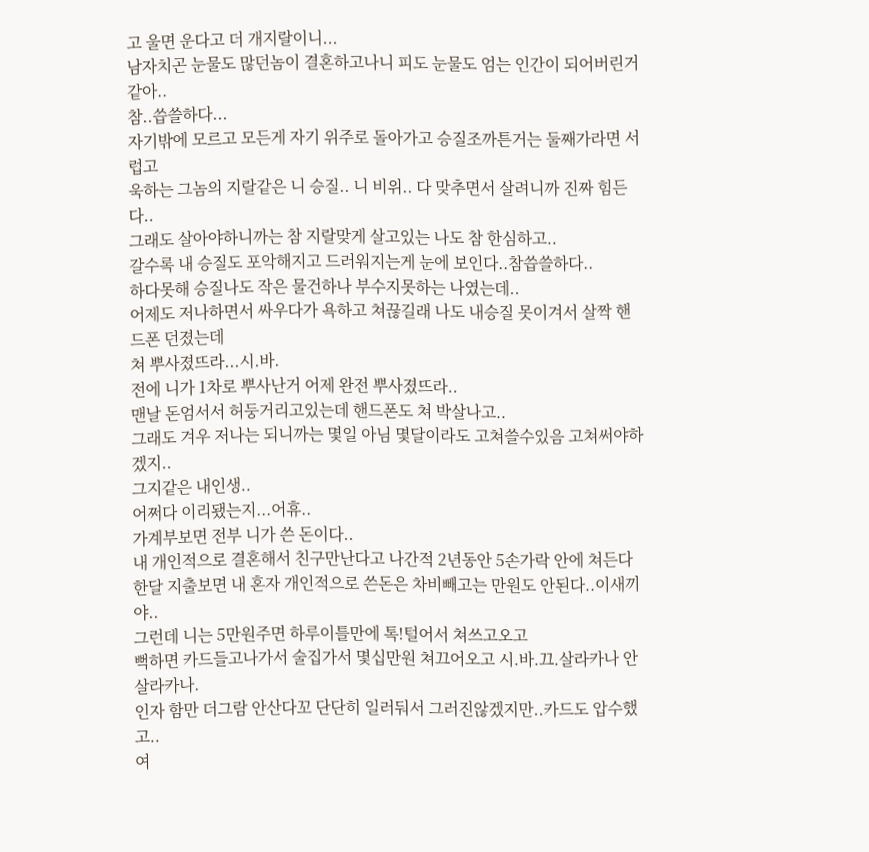고 울면 운다고 더 개지랄이니...
남자치곤 눈물도 많던놈이 결혼하고나니 피도 눈물도 엄는 인간이 되어버린거같아..
참..씁쓸하다...
자기밖에 모르고 모든게 자기 위주로 돌아가고 승질조까튼거는 둘째가라면 서럽고
욱하는 그놈의 지랄같은 니 승질.. 니 비위.. 다 맞추면서 살려니까 진짜 힘든다..
그래도 살아야하니까는 참 지랄맞게 살고있는 나도 참 한심하고..
갈수록 내 승질도 포악해지고 드러워지는게 눈에 보인다..참씁쓸하다..
하다못해 승질나도 작은 물건하나 부수지못하는 나였는데..
어제도 저나하면서 싸우다가 욕하고 쳐끊길래 나도 내승질 못이겨서 살짝 핸드폰 던졌는데
쳐 뿌사졌뜨라...시.바.
전에 니가 1차로 뿌사난거 어제 완전 뿌사졌뜨라..
맨날 돈엄서서 허둥거리고있는데 핸드폰도 쳐 박살나고..
그래도 겨우 저나는 되니까는 몇일 아님 몇달이라도 고쳐쓸수있음 고쳐써야하겠지..
그지같은 내인생..
어쩌다 이리됐는지...어휴..
가계부보면 전부 니가 쓴 돈이다..
내 개인적으로 결혼해서 친구만난다고 나간적 2년동안 5손가락 안에 쳐든다
한달 지출보면 내 혼자 개인적으로 쓴돈은 차비빼고는 만원도 안된다..이새끼야..
그런데 니는 5만원주면 하루이틀만에 톡!털어서 쳐쓰고오고
뻑하면 카드들고나가서 술집가서 몇십만원 쳐끄어오고 시.바.끄.살라카나 안살라카나.
인자 함만 더그람 안산다꼬 단단히 일러둬서 그러진않겠지만..카드도 압수했고..
여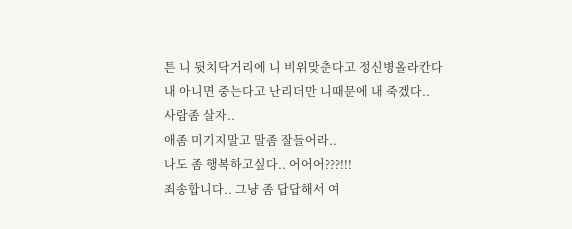튼 니 뒷치닥거리에 니 비위맞춘다고 정신병올라칸다
내 아니면 중는다고 난리더만 니때문에 내 죽겠다..
사람좀 살자..
애좀 미기지말고 말좀 잘들어라..
나도 좀 행복하고싶다.. 어어어???!!!
죄송합니다.. 그냥 좀 답답해서 여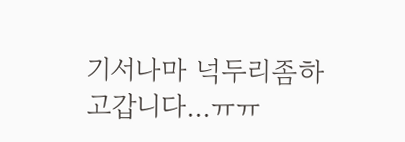기서나마 넉두리좀하고갑니다...ㅠㅠ